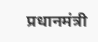प्रधानमंत्री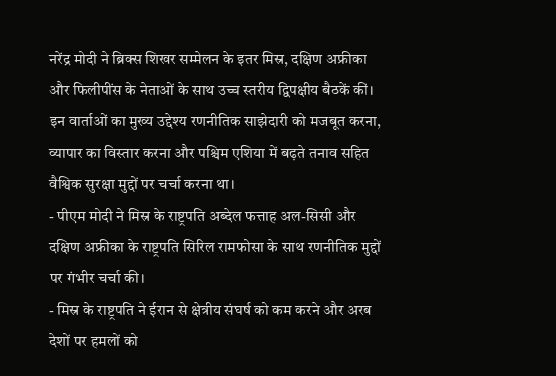नरेंद्र मोदी ने ब्रिक्स शिखर सम्मेलन के इतर मिस्र, दक्षिण अफ्रीका और फिलीपींस के नेताओं के साथ उच्च स्तरीय द्विपक्षीय बैठकें कीं। इन वार्ताओं का मुख्य उद्देश्य रणनीतिक साझेदारी को मजबूत करना, व्यापार का विस्तार करना और पश्चिम एशिया में बढ़ते तनाव सहित वैश्विक सुरक्षा मुद्दों पर चर्चा करना था।
- पीएम मोदी ने मिस्र के राष्ट्रपति अब्देल फत्ताह अल-सिसी और दक्षिण अफ्रीका के राष्ट्रपति सिरिल रामफोसा के साथ रणनीतिक मुद्दों पर गंभीर चर्चा की।
- मिस्र के राष्ट्रपति ने ईरान से क्षेत्रीय संघर्ष को कम करने और अरब देशों पर हमलों को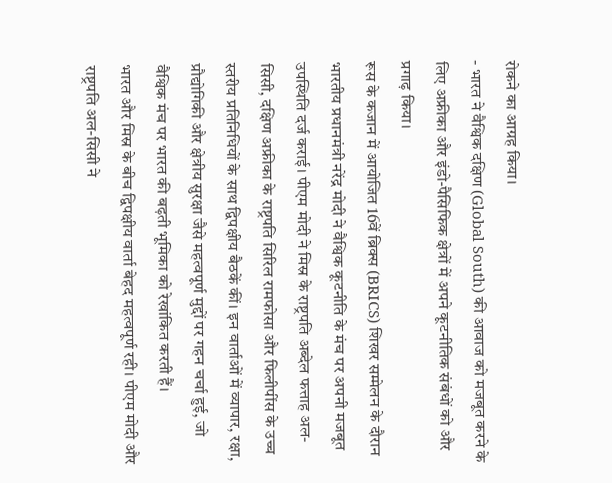रोकने का आग्रह किया।
- भारत ने वैश्विक दक्षिण (Global South) की आवाज को मजबूत करने के लिए अफ्रीका और इंडो-पैसिफिक क्षेत्रों में अपने कूटनीतिक संबंधों को और प्रगाढ़ किया।
रूस के कजान में आयोजित 16वें ब्रिक्स (BRICS) शिखर सम्मेलन के दौरान भारतीय प्रधानमंत्री नरेंद्र मोदी ने वैश्विक कूटनीति के मंच पर अपनी मजबूत उपस्थिति दर्ज कराई। पीएम मोदी ने मिस्र के राष्ट्रपति अब्देल फत्ताह अल-सिसी, दक्षिण अफ्रीका के राष्ट्रपति सिरिल रामफोसा और फिलीपींस के उच्च स्तरीय प्रतिनिधियों के साथ द्विपक्षीय बैठकें कीं। इन वार्ताओं में व्यापार, रक्षा, प्रौद्योगिकी और क्षेत्रीय सुरक्षा जैसे महत्वपूर्ण मुद्दों पर गहन चर्चा हुई, जो वैश्विक मंच पर भारत की बढ़ती भूमिका को रेखांकित करती हैं।
भारत और मिस्र के बीच द्विपक्षीय वार्ता बेहद महत्वपूर्ण रही। पीएम मोदी और राष्ट्रपति अल-सिसी ने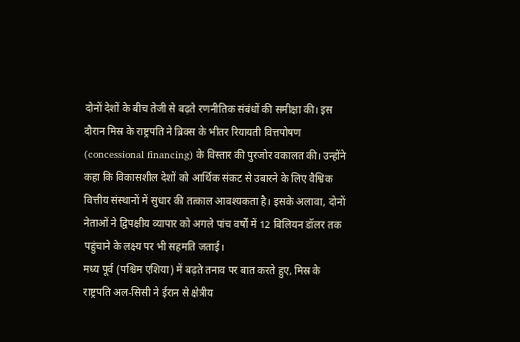दोनों देशों के बीच तेजी से बढ़ते रणनीतिक संबंधों की समीक्षा की। इस दौरान मिस्र के राष्ट्रपति ने ब्रिक्स के भीतर रियायती वित्तपोषण (concessional financing) के विस्तार की पुरजोर वकालत की। उन्होंने कहा कि विकासशील देशों को आर्थिक संकट से उबारने के लिए वैश्विक वित्तीय संस्थानों में सुधार की तत्काल आवश्यकता है। इसके अलावा, दोनों नेताओं ने द्विपक्षीय व्यापार को अगले पांच वर्षों में 12 बिलियन डॉलर तक पहुंचाने के लक्ष्य पर भी सहमति जताई।
मध्य पूर्व (पश्चिम एशिया) में बढ़ते तनाव पर बात करते हुए, मिस्र के राष्ट्रपति अल-सिसी ने ईरान से क्षेत्रीय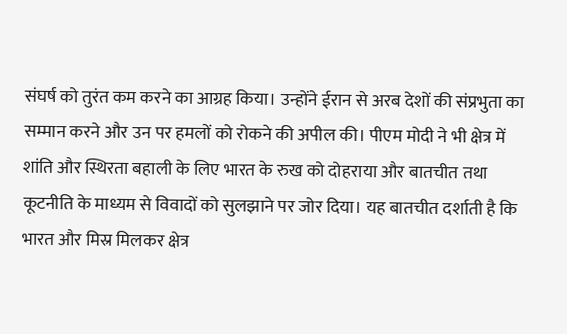संघर्ष को तुरंत कम करने का आग्रह किया। उन्होंने ईरान से अरब देशों की संप्रभुता का सम्मान करने और उन पर हमलों को रोकने की अपील की। पीएम मोदी ने भी क्षेत्र में शांति और स्थिरता बहाली के लिए भारत के रुख को दोहराया और बातचीत तथा कूटनीति के माध्यम से विवादों को सुलझाने पर जोर दिया। यह बातचीत दर्शाती है कि भारत और मिस्र मिलकर क्षेत्र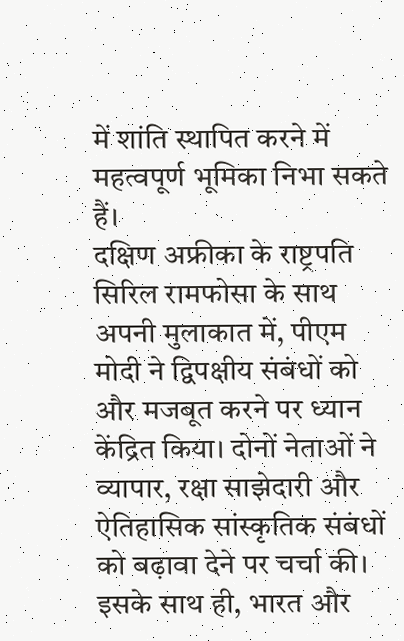में शांति स्थापित करने में महत्वपूर्ण भूमिका निभा सकते हैं।
दक्षिण अफ्रीका के राष्ट्रपति सिरिल रामफोसा के साथ अपनी मुलाकात में, पीएम मोदी ने द्विपक्षीय संबंधों को और मजबूत करने पर ध्यान केंद्रित किया। दोनों नेताओं ने व्यापार, रक्षा साझेदारी और ऐतिहासिक सांस्कृतिक संबंधों को बढ़ावा देने पर चर्चा की। इसके साथ ही, भारत और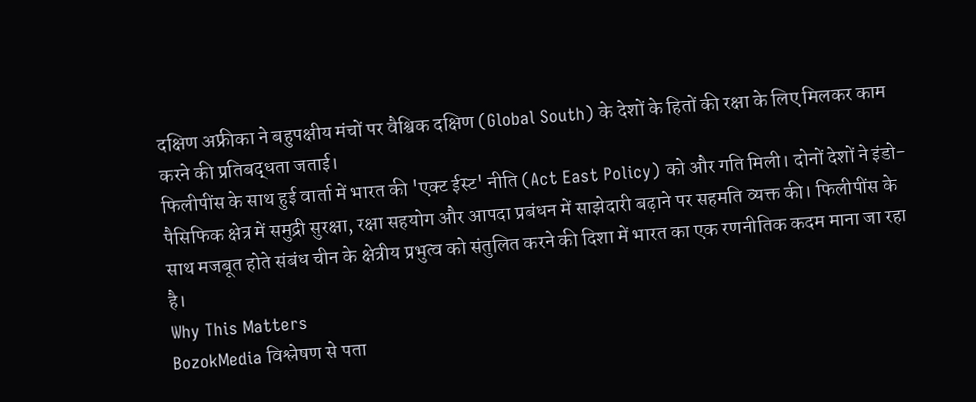दक्षिण अफ्रीका ने बहुपक्षीय मंचों पर वैश्विक दक्षिण (Global South) के देशों के हितों की रक्षा के लिए मिलकर काम करने की प्रतिबद्धता जताई।
फिलीपींस के साथ हुई वार्ता में भारत की 'एक्ट ईस्ट' नीति (Act East Policy) को और गति मिली। दोनों देशों ने इंडो-पैसिफिक क्षेत्र में समुद्री सुरक्षा, रक्षा सहयोग और आपदा प्रबंधन में साझेदारी बढ़ाने पर सहमति व्यक्त की। फिलीपींस के साथ मजबूत होते संबंध चीन के क्षेत्रीय प्रभुत्व को संतुलित करने की दिशा में भारत का एक रणनीतिक कदम माना जा रहा है।
Why This Matters
BozokMedia विश्लेषण से पता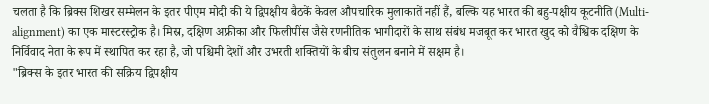चलता है कि ब्रिक्स शिखर सम्मेलन के इतर पीएम मोदी की ये द्विपक्षीय बैठकें केवल औपचारिक मुलाकातें नहीं हैं, बल्कि यह भारत की बहु-पक्षीय कूटनीति (Multi-alignment) का एक मास्टरस्ट्रोक है। मिस्र, दक्षिण अफ्रीका और फिलीपींस जैसे रणनीतिक भागीदारों के साथ संबंध मजबूत कर भारत खुद को वैश्विक दक्षिण के निर्विवाद नेता के रूप में स्थापित कर रहा है, जो पश्चिमी देशों और उभरती शक्तियों के बीच संतुलन बनाने में सक्षम है।
"ब्रिक्स के इतर भारत की सक्रिय द्विपक्षीय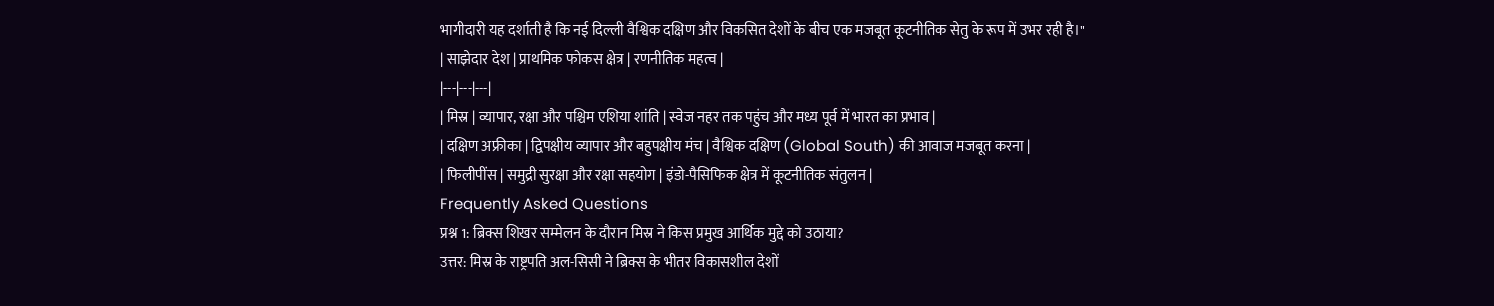भागीदारी यह दर्शाती है कि नई दिल्ली वैश्विक दक्षिण और विकसित देशों के बीच एक मजबूत कूटनीतिक सेतु के रूप में उभर रही है।"
| साझेदार देश | प्राथमिक फोकस क्षेत्र | रणनीतिक महत्व |
|---|---|---|
| मिस्र | व्यापार, रक्षा और पश्चिम एशिया शांति | स्वेज नहर तक पहुंच और मध्य पूर्व में भारत का प्रभाव |
| दक्षिण अफ्रीका | द्विपक्षीय व्यापार और बहुपक्षीय मंच | वैश्विक दक्षिण (Global South) की आवाज मजबूत करना |
| फिलीपींस | समुद्री सुरक्षा और रक्षा सहयोग | इंडो-पैसिफिक क्षेत्र में कूटनीतिक संतुलन |
Frequently Asked Questions
प्रश्न 1: ब्रिक्स शिखर सम्मेलन के दौरान मिस्र ने किस प्रमुख आर्थिक मुद्दे को उठाया?
उत्तर: मिस्र के राष्ट्रपति अल-सिसी ने ब्रिक्स के भीतर विकासशील देशों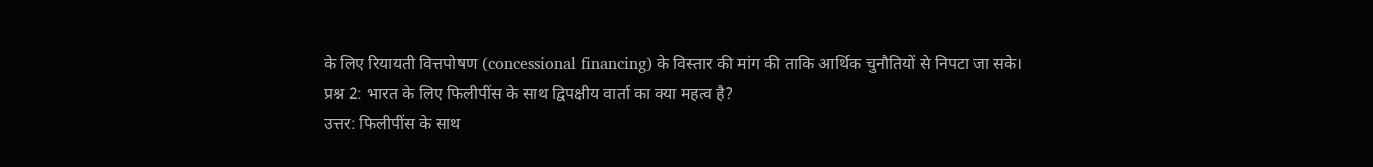के लिए रियायती वित्तपोषण (concessional financing) के विस्तार की मांग की ताकि आर्थिक चुनौतियों से निपटा जा सके।
प्रश्न 2: भारत के लिए फिलीपींस के साथ द्विपक्षीय वार्ता का क्या महत्व है?
उत्तर: फिलीपींस के साथ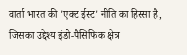वार्ता भारत की 'एक्ट ईस्ट' नीति का हिस्सा है, जिसका उद्देश्य इंडो-पैसिफिक क्षेत्र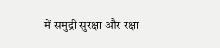में समुद्री सुरक्षा और रक्षा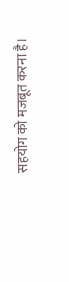सहयोग को मजबूत करना है।